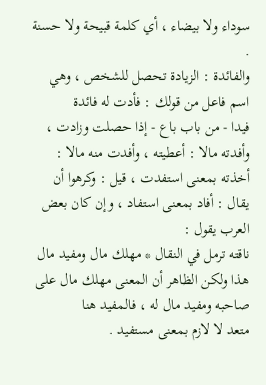سوداء ولا بيضاء ، أي كلمة قبيحة ولا حسنة .
والفائدة : الزيادة تحصل للشخص ، وهي اسم فاعل من قولك : فأدت له فائدة
فيدا - من باب باع - إذا حصلت وزادت ، وأفدته مالا : أعطيته ، وأفدت منه مالا :
أخذته بمعنى استفدت ، قيل : وكرهوا أن يقال : أفاد بمعنى استفاد ، وإن كان بعض
العرب يقول :
ناقته ترمل في النقال * مهلك مال ومفيد مال
هذا ولكن الظاهر أن المعنى مهلك مال على صاحبه ومفيد مال له ، فالمفيد هنا
متعد لا لازم بمعنى مستفيد .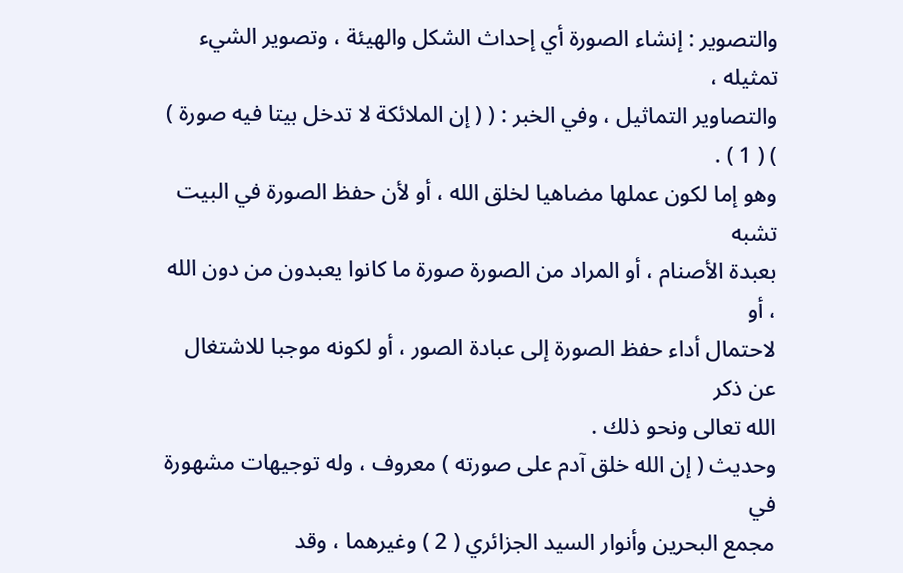والتصوير : إنشاء الصورة أي إحداث الشكل والهيئة ، وتصوير الشيء تمثيله ،
والتصاوير التماثيل ، وفي الخبر : ( ( إن الملائكة لا تدخل بيتا فيه صورة ) ) ( 1 ) .
وهو إما لكون عملها مضاهيا لخلق الله ، أو لأن حفظ الصورة في البيت تشبه
بعبدة الأصنام ، أو المراد من الصورة صورة ما كانوا يعبدون من دون الله ، أو
لاحتمال أداء حفظ الصورة إلى عبادة الصور ، أو لكونه موجبا للاشتغال عن ذكر
الله تعالى ونحو ذلك .
وحديث ( إن الله خلق آدم على صورته ) معروف ، وله توجيهات مشهورة في
مجمع البحرين وأنوار السيد الجزائري ( 2 ) وغيرهما ، وقد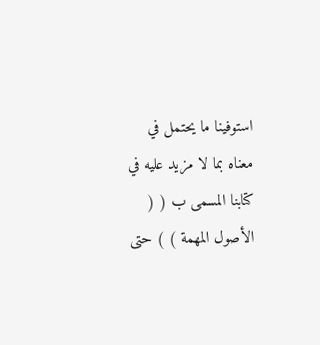استوفينا ما يحتمل في
معناه بما لا مزيد عليه في كتابنا المسمى ب ( ( الأصول المهمة ) ) حتى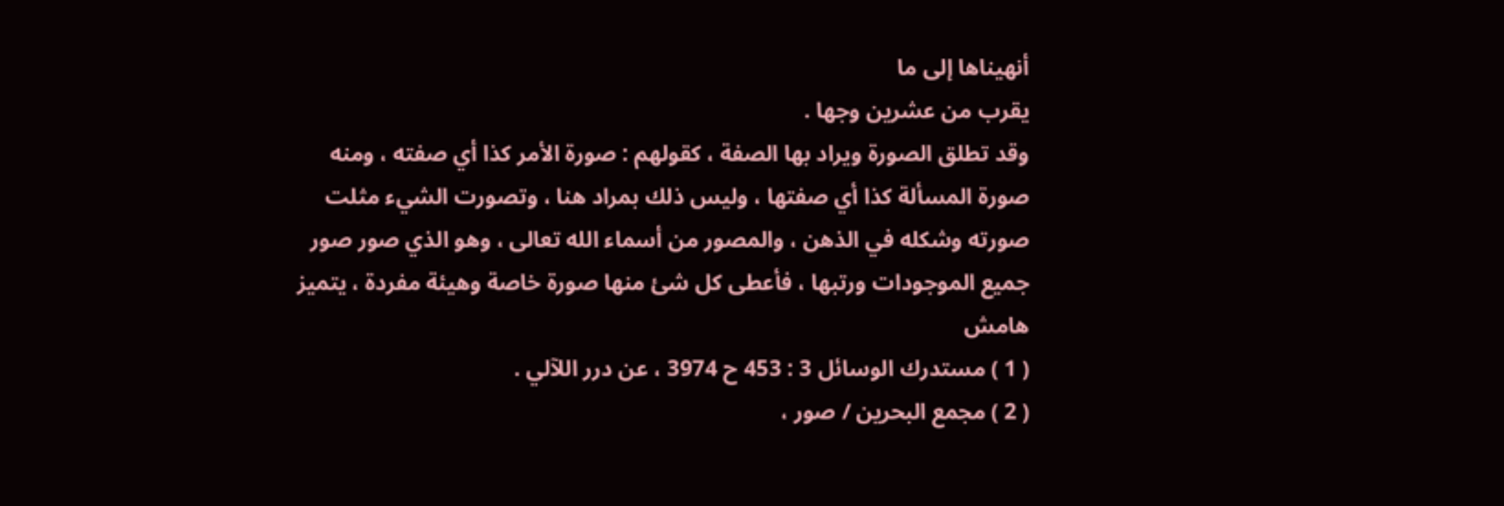أنهيناها إلى ما
يقرب من عشرين وجها .
وقد تطلق الصورة ويراد بها الصفة ، كقولهم : صورة الأمر كذا أي صفته ، ومنه
صورة المسألة كذا أي صفتها ، وليس ذلك بمراد هنا ، وتصورت الشيء مثلت
صورته وشكله في الذهن ، والمصور من أسماء الله تعالى ، وهو الذي صور صور
جميع الموجودات ورتبها ، فأعطى كل شئ منها صورة خاصة وهيئة مفردة ، يتميز
هامش
( 1 ) مستدرك الوسائل 3 : 453 ح 3974 ، عن درر اللآلي .
( 2 ) مجمع البحرين / صور ،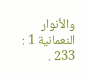والأنوار النعمانية 1 : 233 .